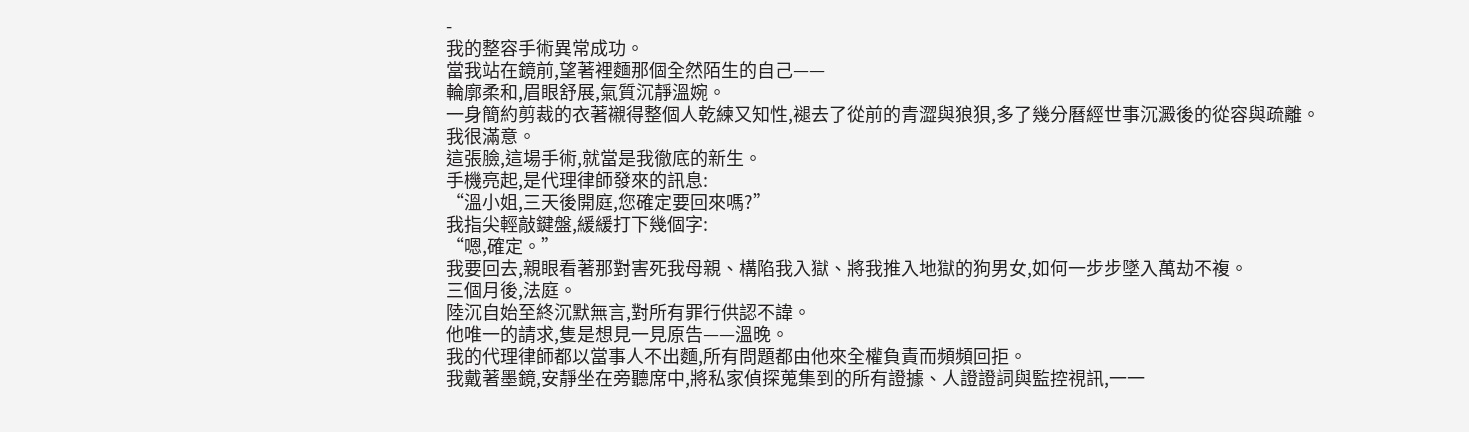-
我的整容手術異常成功。
當我站在鏡前,望著裡麵那個全然陌生的自己——
輪廓柔和,眉眼舒展,氣質沉靜溫婉。
一身簡約剪裁的衣著襯得整個人乾練又知性,褪去了從前的青澀與狼狽,多了幾分曆經世事沉澱後的從容與疏離。
我很滿意。
這張臉,這場手術,就當是我徹底的新生。
手機亮起,是代理律師發來的訊息:
“溫小姐,三天後開庭,您確定要回來嗎?”
我指尖輕敲鍵盤,緩緩打下幾個字:
“嗯,確定。”
我要回去,親眼看著那對害死我母親、構陷我入獄、將我推入地獄的狗男女,如何一步步墜入萬劫不複。
三個月後,法庭。
陸沉自始至終沉默無言,對所有罪行供認不諱。
他唯一的請求,隻是想見一見原告——溫晚。
我的代理律師都以當事人不出麵,所有問題都由他來全權負責而頻頻回拒。
我戴著墨鏡,安靜坐在旁聽席中,將私家偵探蒐集到的所有證據、人證證詞與監控視訊,一一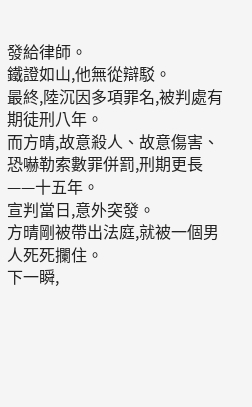發給律師。
鐵證如山,他無從辯駁。
最終,陸沉因多項罪名,被判處有期徒刑八年。
而方晴,故意殺人、故意傷害、恐嚇勒索數罪併罰,刑期更長——十五年。
宣判當日,意外突發。
方晴剛被帶出法庭,就被一個男人死死攔住。
下一瞬,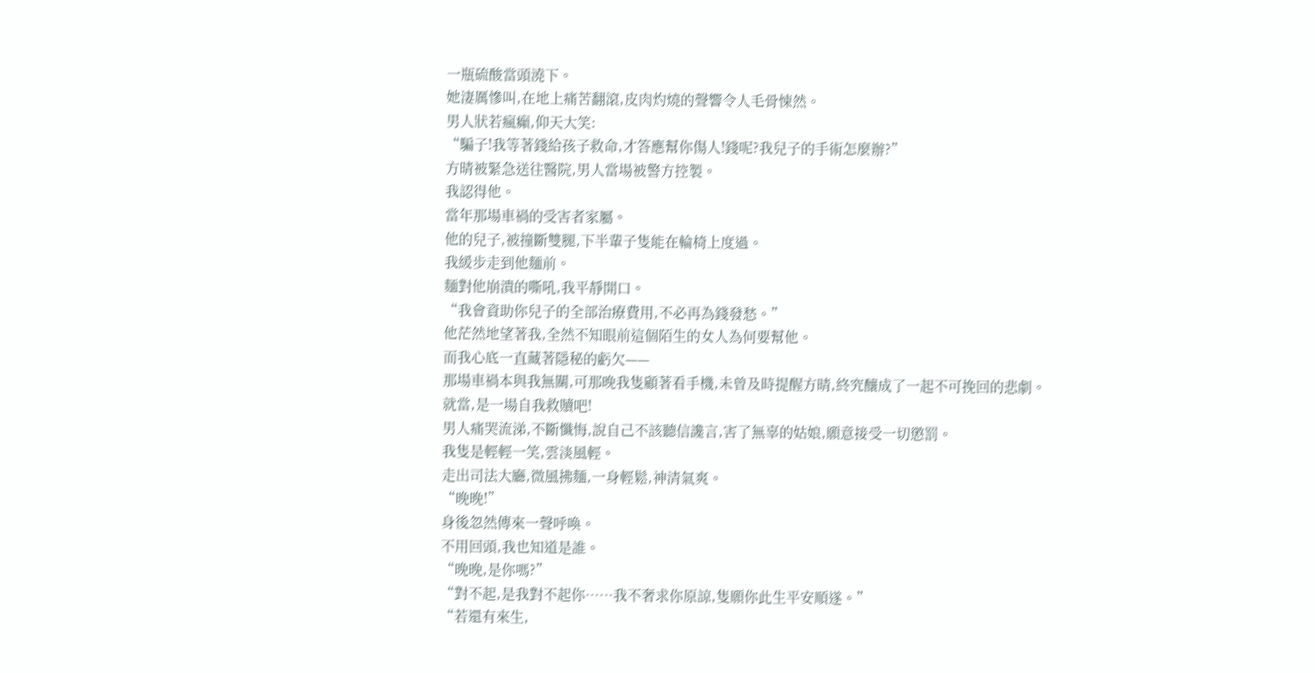一瓶硫酸當頭澆下。
她淒厲慘叫,在地上痛苦翻滾,皮肉灼燒的聲響令人毛骨悚然。
男人狀若瘋癲,仰天大笑:
“騙子!我等著錢給孩子救命,才答應幫你傷人!錢呢?我兒子的手術怎麼辦?”
方晴被緊急送往醫院,男人當場被警方控製。
我認得他。
當年那場車禍的受害者家屬。
他的兒子,被撞斷雙腿,下半輩子隻能在輪椅上度過。
我緩步走到他麵前。
麵對他崩潰的嘶吼,我平靜開口。
“我會資助你兒子的全部治療費用,不必再為錢發愁。”
他茫然地望著我,全然不知眼前這個陌生的女人為何要幫他。
而我心底一直藏著隱秘的虧欠——
那場車禍本與我無關,可那晚我隻顧著看手機,未曾及時提醒方晴,終究釀成了一起不可挽回的悲劇。
就當,是一場自我救贖吧!
男人痛哭流涕,不斷懺悔,說自己不該聽信讒言,害了無辜的姑娘,願意接受一切懲罰。
我隻是輕輕一笑,雲淡風輕。
走出司法大廳,微風拂麵,一身輕鬆,神清氣爽。
“晚晚!”
身後忽然傳來一聲呼喚。
不用回頭,我也知道是誰。
“晚晚,是你嗎?”
“對不起,是我對不起你……我不奢求你原諒,隻願你此生平安順遂。”
“若還有來生,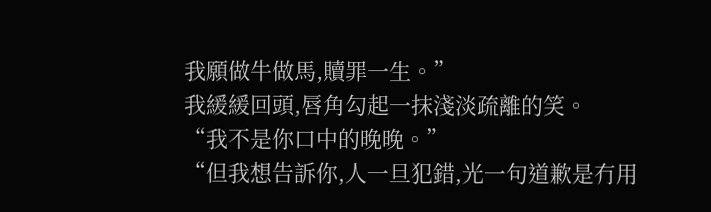我願做牛做馬,贖罪一生。”
我緩緩回頭,唇角勾起一抹淺淡疏離的笑。
“我不是你口中的晚晚。”
“但我想告訴你,人一旦犯錯,光一句道歉是冇用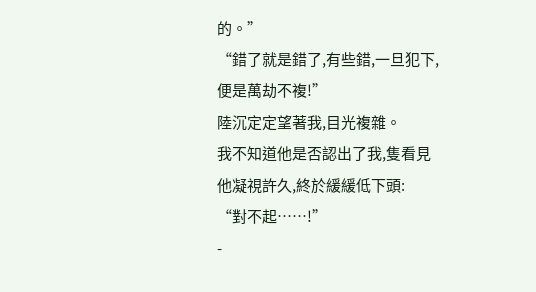的。”
“錯了就是錯了,有些錯,一旦犯下,便是萬劫不複!”
陸沉定定望著我,目光複雜。
我不知道他是否認出了我,隻看見他凝視許久,終於緩緩低下頭:
“對不起……!”
-